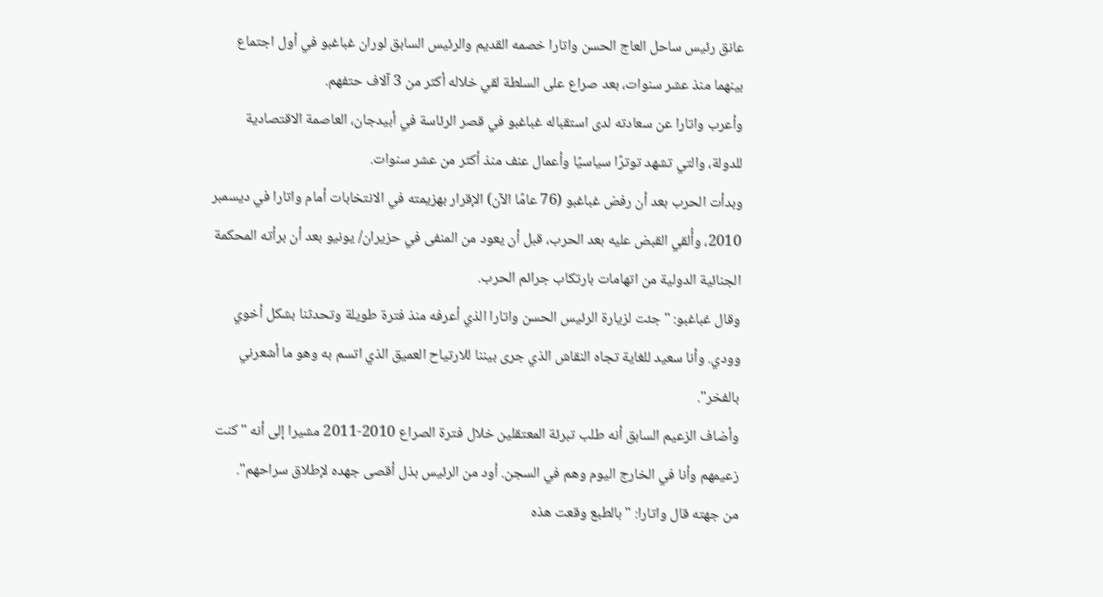عانق رئيس ساحل العاج الحسن واتارا خصمه القديم والرئيس السابق لوران غباغبو في أول اجتماع بينهما منذ عشر سنوات، بعد صراع على السلطة لقي خلاله أكثر من 3 آلاف حتفهم.
وأعرب واتارا عن سعادته لدى استقباله غباغبو في قصر الرئاسة في أبيدجان، العاصمة الاقتصادية للدولة، والتي تشهد توترًا سياسيًا وأعمال عنف منذ أكثر من عشر سنوات.
وبدأت الحرب بعد أن رفض غباغبو (76 عامًا الآن) الإقرار بهزيمته في الانتخابات أمام واتارا في ديسمبر 2010، وأُلقي القبض عليه بعد الحرب، قبل أن يعود من المنفى في حزيران/ يونيو بعد أن برأته المحكمة الجنائية الدولية من اتهامات بارتكاب جرائم الحرب.
وقال غباغبو: "جئت لزيارة الرئيس الحسن واتارا الذي أعرفه منذ فترة طويلة وتحدثنا بشكل أخوي وودي. وأنا سعيد للغاية تجاه النقاش الذي جرى بيننا للارتياح العميق الذي اتسم به وهو ما أشعرني بالفخر".
وأضاف الزعيم السابق أنه طلب تبرئة المعتقلين خلال فترة الصراع 2010-2011 مشيرا إلى أنه "كنت زعيمهم وأنا في الخارج اليوم وهم في السجن. أود من الرئيس بذل أقصى جهده لإطلاق سراحهم".
من جهته قال واتارا: "بالطبع وقعت هذه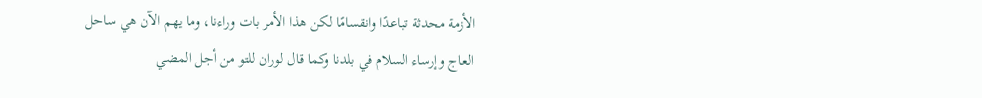الأزمة محدثة تباعدًا وانقسامًا لكن هذا الأمر بات وراءنا، وما يهم الآن هي ساحل العاج وإرساء السلام في بلدنا وكما قال لوران للتو من أجل المضي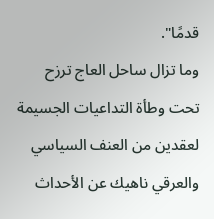قدمًا".
وما تزال ساحل العاج ترزح تحت وطأة التداعيات الجسيمة لعقدين من العنف السياسي والعرقي ناهيك عن الأحداث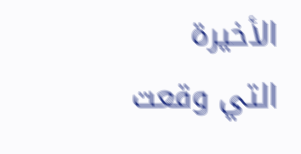الأخيرة التي وقعت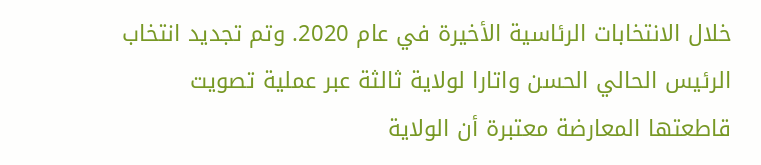خلال الانتخابات الرئاسية الأخيرة في عام 2020. وتم تجديد انتخاب الرئيس الحالي الحسن واتارا لولاية ثالثة عبر عملية تصويت قاطعتها المعارضة معتبرة أن الولاية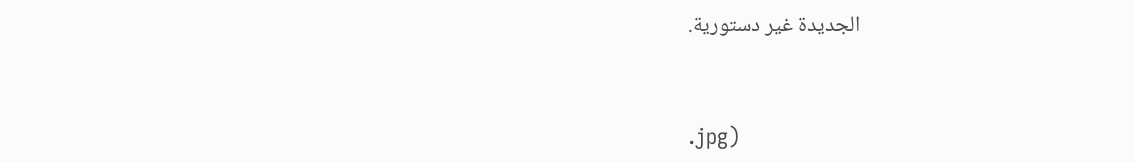الجديدة غير دستورية.



.jpg)